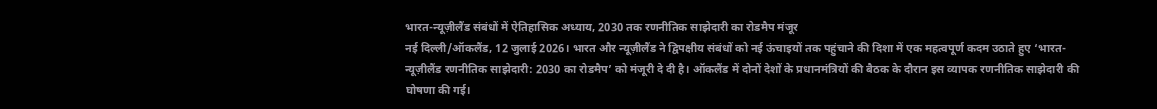भारत-न्यूज़ीलैंड संबंधों में ऐतिहासिक अध्याय, 2030 तक रणनीतिक साझेदारी का रोडमैप मंजूर
नई दिल्ली/ऑकलैंड, 12 जुलाई 2026। भारत और न्यूज़ीलैंड ने द्विपक्षीय संबंधों को नई ऊंचाइयों तक पहुंचाने की दिशा में एक महत्वपूर्ण कदम उठाते हुए ‘भारत-न्यूज़ीलैंड रणनीतिक साझेदारी: 2030 का रोडमैप’ को मंजूरी दे दी है। ऑकलैंड में दोनों देशों के प्रधानमंत्रियों की बैठक के दौरान इस व्यापक रणनीतिक साझेदारी की घोषणा की गई।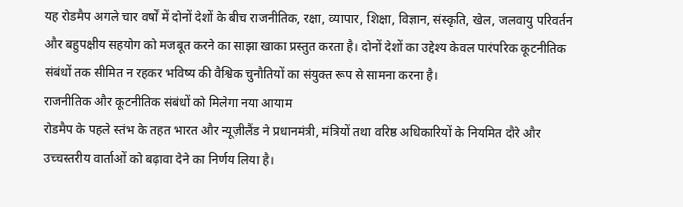यह रोडमैप अगले चार वर्षों में दोनों देशों के बीच राजनीतिक, रक्षा, व्यापार, शिक्षा, विज्ञान, संस्कृति, खेल, जलवायु परिवर्तन और बहुपक्षीय सहयोग को मजबूत करने का साझा खाका प्रस्तुत करता है। दोनों देशों का उद्देश्य केवल पारंपरिक कूटनीतिक संबंधों तक सीमित न रहकर भविष्य की वैश्विक चुनौतियों का संयुक्त रूप से सामना करना है।
राजनीतिक और कूटनीतिक संबंधों को मिलेगा नया आयाम
रोडमैप के पहले स्तंभ के तहत भारत और न्यूज़ीलैंड ने प्रधानमंत्री, मंत्रियों तथा वरिष्ठ अधिकारियों के नियमित दौरे और उच्चस्तरीय वार्ताओं को बढ़ावा देने का निर्णय लिया है।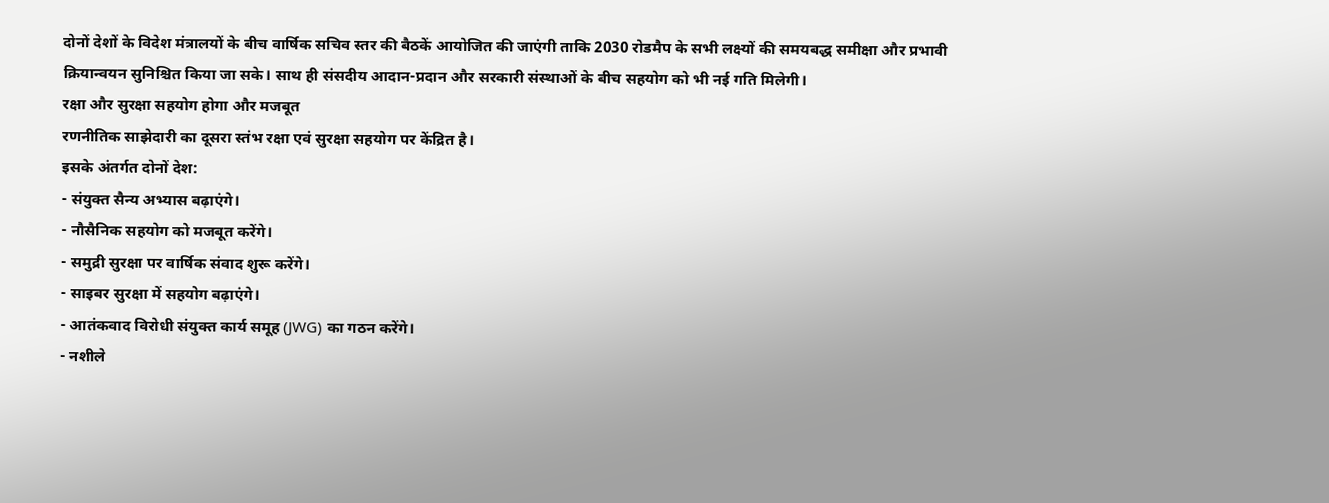दोनों देशों के विदेश मंत्रालयों के बीच वार्षिक सचिव स्तर की बैठकें आयोजित की जाएंगी ताकि 2030 रोडमैप के सभी लक्ष्यों की समयबद्ध समीक्षा और प्रभावी क्रियान्वयन सुनिश्चित किया जा सके। साथ ही संसदीय आदान-प्रदान और सरकारी संस्थाओं के बीच सहयोग को भी नई गति मिलेगी।
रक्षा और सुरक्षा सहयोग होगा और मजबूत
रणनीतिक साझेदारी का दूसरा स्तंभ रक्षा एवं सुरक्षा सहयोग पर केंद्रित है।
इसके अंतर्गत दोनों देश:
- संयुक्त सैन्य अभ्यास बढ़ाएंगे।
- नौसैनिक सहयोग को मजबूत करेंगे।
- समुद्री सुरक्षा पर वार्षिक संवाद शुरू करेंगे।
- साइबर सुरक्षा में सहयोग बढ़ाएंगे।
- आतंकवाद विरोधी संयुक्त कार्य समूह (JWG) का गठन करेंगे।
- नशीले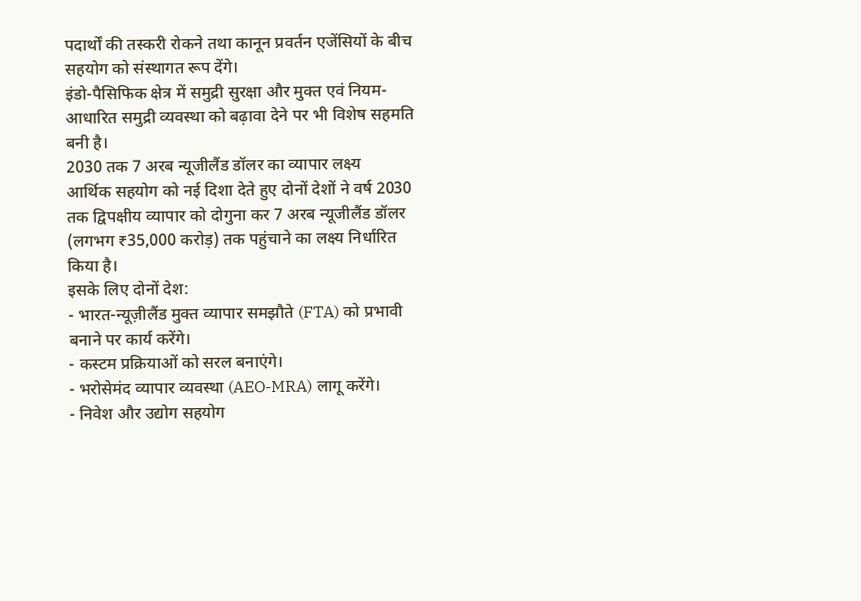पदार्थों की तस्करी रोकने तथा कानून प्रवर्तन एजेंसियों के बीच सहयोग को संस्थागत रूप देंगे।
इंडो-पैसिफिक क्षेत्र में समुद्री सुरक्षा और मुक्त एवं नियम-आधारित समुद्री व्यवस्था को बढ़ावा देने पर भी विशेष सहमति बनी है।
2030 तक 7 अरब न्यूजीलैंड डॉलर का व्यापार लक्ष्य
आर्थिक सहयोग को नई दिशा देते हुए दोनों देशों ने वर्ष 2030 तक द्विपक्षीय व्यापार को दोगुना कर 7 अरब न्यूजीलैंड डॉलर (लगभग ₹35,000 करोड़) तक पहुंचाने का लक्ष्य निर्धारित किया है।
इसके लिए दोनों देश:
- भारत-न्यूज़ीलैंड मुक्त व्यापार समझौते (FTA) को प्रभावी बनाने पर कार्य करेंगे।
- कस्टम प्रक्रियाओं को सरल बनाएंगे।
- भरोसेमंद व्यापार व्यवस्था (AEO-MRA) लागू करेंगे।
- निवेश और उद्योग सहयोग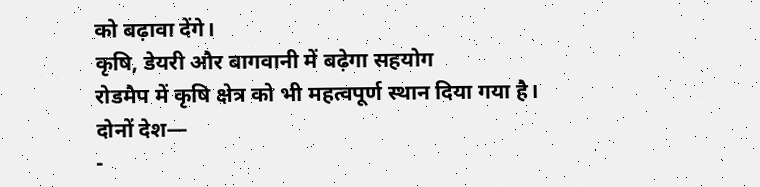को बढ़ावा देंगे।
कृषि, डेयरी और बागवानी में बढ़ेगा सहयोग
रोडमैप में कृषि क्षेत्र को भी महत्वपूर्ण स्थान दिया गया है।
दोनों देश—
-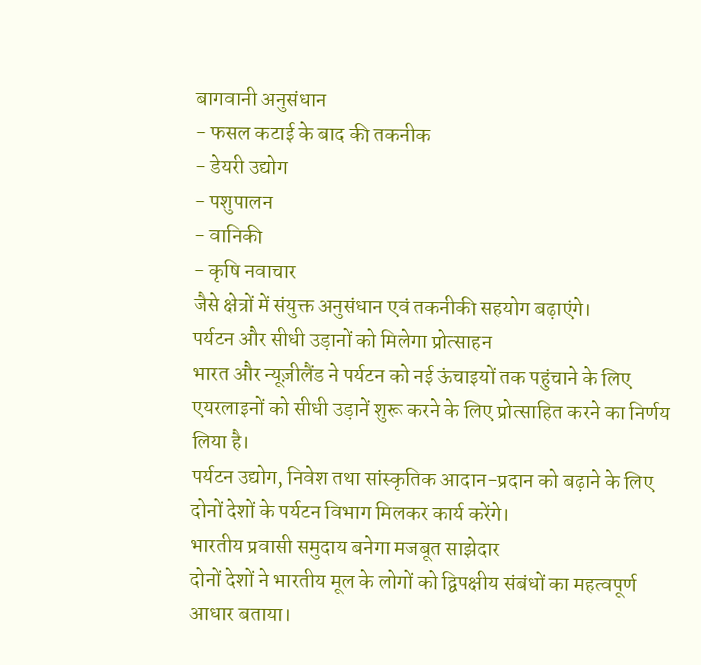बागवानी अनुसंधान
- फसल कटाई के बाद की तकनीक
- डेयरी उद्योग
- पशुपालन
- वानिकी
- कृषि नवाचार
जैसे क्षेत्रों में संयुक्त अनुसंधान एवं तकनीकी सहयोग बढ़ाएंगे।
पर्यटन और सीधी उड़ानों को मिलेगा प्रोत्साहन
भारत और न्यूज़ीलैंड ने पर्यटन को नई ऊंचाइयों तक पहुंचाने के लिए एयरलाइनों को सीधी उड़ानें शुरू करने के लिए प्रोत्साहित करने का निर्णय लिया है।
पर्यटन उद्योग, निवेश तथा सांस्कृतिक आदान-प्रदान को बढ़ाने के लिए दोनों देशों के पर्यटन विभाग मिलकर कार्य करेंगे।
भारतीय प्रवासी समुदाय बनेगा मजबूत साझेदार
दोनों देशों ने भारतीय मूल के लोगों को द्विपक्षीय संबंधों का महत्वपूर्ण आधार बताया।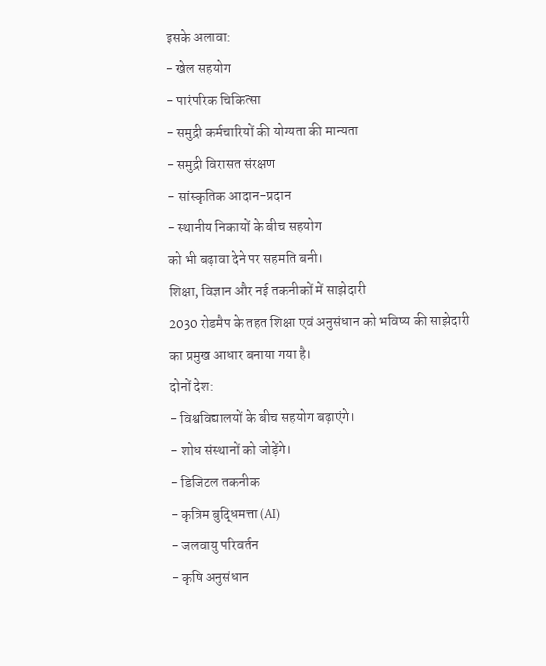इसके अलावा:
- खेल सहयोग
- पारंपरिक चिकित्सा
- समुद्री कर्मचारियों की योग्यता की मान्यता
- समुद्री विरासत संरक्षण
- सांस्कृतिक आदान-प्रदान
- स्थानीय निकायों के बीच सहयोग
को भी बढ़ावा देने पर सहमति बनी।
शिक्षा, विज्ञान और नई तकनीकों में साझेदारी
2030 रोडमैप के तहत शिक्षा एवं अनुसंधान को भविष्य की साझेदारी का प्रमुख आधार बनाया गया है।
दोनों देश:
- विश्वविद्यालयों के बीच सहयोग बढ़ाएंगे।
- शोध संस्थानों को जोड़ेंगे।
- डिजिटल तकनीक
- कृत्रिम बुद्धिमत्ता (AI)
- जलवायु परिवर्तन
- कृषि अनुसंधान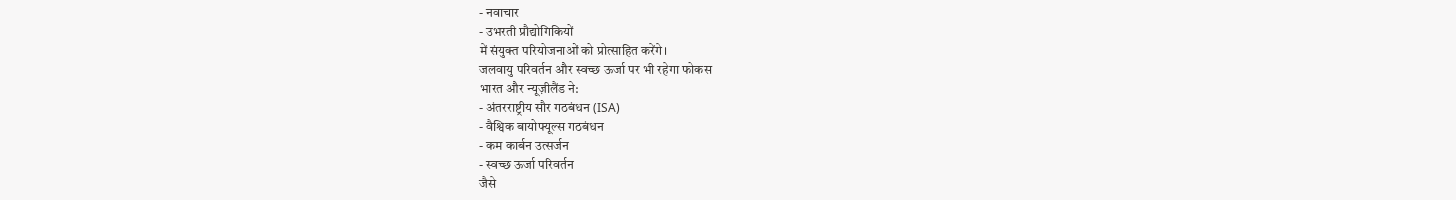- नवाचार
- उभरती प्रौद्योगिकियों
में संयुक्त परियोजनाओं को प्रोत्साहित करेंगे।
जलवायु परिवर्तन और स्वच्छ ऊर्जा पर भी रहेगा फोकस
भारत और न्यूज़ीलैंड ने:
- अंतरराष्ट्रीय सौर गठबंधन (ISA)
- वैश्विक बायोफ्यूल्स गठबंधन
- कम कार्बन उत्सर्जन
- स्वच्छ ऊर्जा परिवर्तन
जैसे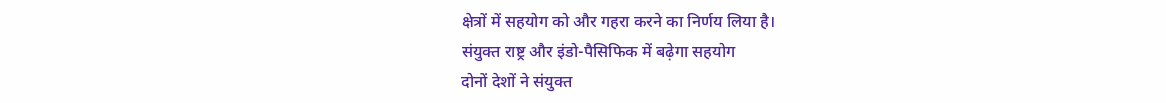क्षेत्रों में सहयोग को और गहरा करने का निर्णय लिया है।
संयुक्त राष्ट्र और इंडो-पैसिफिक में बढ़ेगा सहयोग
दोनों देशों ने संयुक्त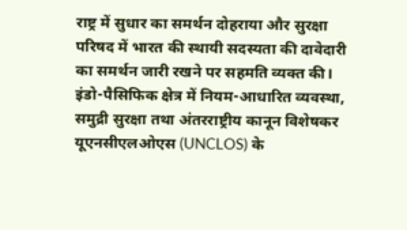राष्ट्र में सुधार का समर्थन दोहराया और सुरक्षा परिषद में भारत की स्थायी सदस्यता की दावेदारी का समर्थन जारी रखने पर सहमति व्यक्त की।
इंडो-पैसिफिक क्षेत्र में नियम-आधारित व्यवस्था, समुद्री सुरक्षा तथा अंतरराष्ट्रीय कानून विशेषकर यूएनसीएलओएस (UNCLOS) के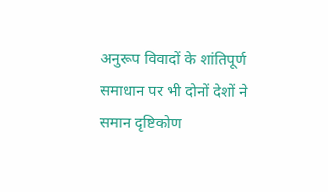अनुरूप विवादों के शांतिपूर्ण समाधान पर भी दोनों देशों ने समान दृष्टिकोण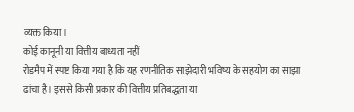व्यक्त किया।
कोई कानूनी या वित्तीय बाध्यता नहीं
रोडमैप में स्पष्ट किया गया है कि यह रणनीतिक साझेदारी भविष्य के सहयोग का साझा ढांचा है। इससे किसी प्रकार की वित्तीय प्रतिबद्धता या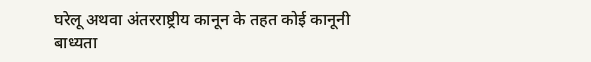घरेलू अथवा अंतरराष्ट्रीय कानून के तहत कोई कानूनी बाध्यता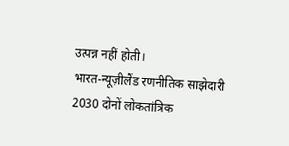उत्पन्न नहीं होती।
भारत-न्यूज़ीलैंड रणनीतिक साझेदारी 2030 दोनों लोकतांत्रिक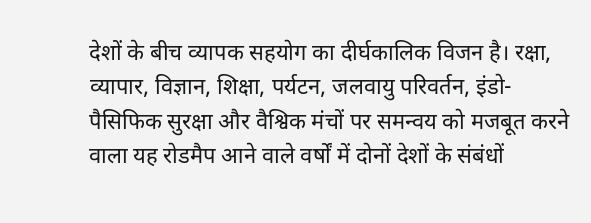देशों के बीच व्यापक सहयोग का दीर्घकालिक विजन है। रक्षा, व्यापार, विज्ञान, शिक्षा, पर्यटन, जलवायु परिवर्तन, इंडो-पैसिफिक सुरक्षा और वैश्विक मंचों पर समन्वय को मजबूत करने वाला यह रोडमैप आने वाले वर्षों में दोनों देशों के संबंधों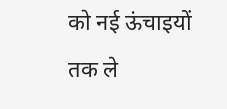को नई ऊंचाइयों तक ले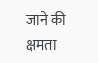जाने की क्षमता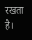रखता है।